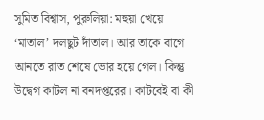সুমিত বিশ্বাস, পুরুলিয়া: মহুয়া খেয়ে ‘মাতাল’ দলছুট দাঁতাল। আর তাকে বাগে আনতে রাত শেষে ভোর হয়ে গেল। কিন্তু উদ্বেগ কাটল না বনদপ্তরের। কাটবেই বা কী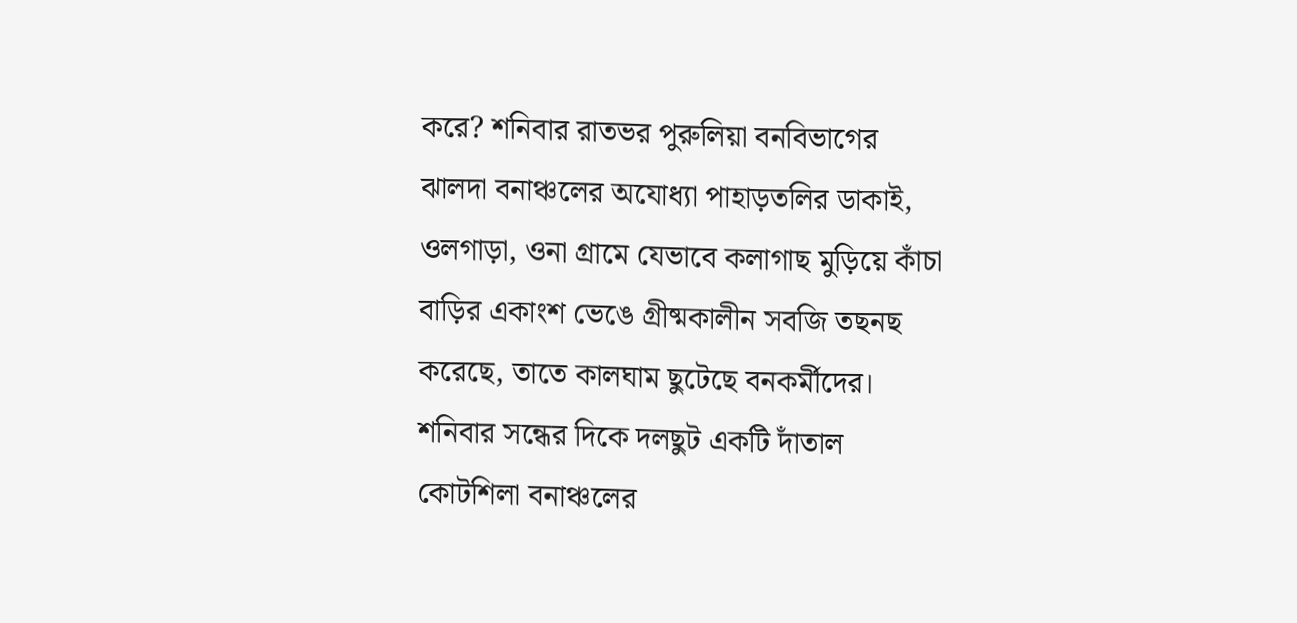করে? শনিবার রাতভর পুরুলিয়া বনবিভাগের ঝালদা বনাঞ্চলের অযোধ্যা পাহাড়তলির ডাকাই, ওলগাড়া, ওনা গ্রামে যেভাবে কলাগাছ মুড়িয়ে কাঁচা বাড়ির একাংশ ভেঙে গ্রীষ্মকালীন সবজি তছনছ করেছে, তাতে কালঘাম ছুটেছে বনকর্মীদের। শনিবার সন্ধের দিকে দলছুট একটি দাঁতাল কোটশিলা বনাঞ্চলের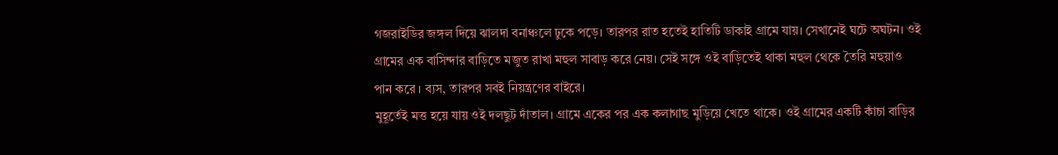গজরাইডির জঙ্গল দিয়ে ঝালদা বনাঞ্চলে ঢুকে পড়ে। তারপর রাত হতেই হাতিটি ডাকাই গ্রামে যায়। সেখানেই ঘটে অঘটন। ওই গ্রামের এক বাসিন্দার বাড়িতে মজুত রাখা মহুল সাবাড় করে নেয়। সেই সঙ্গে ওই বাড়িতেই থাকা মহুল থেকে তৈরি মহুয়াও পান করে । ব্যস, তারপর সবই নিয়ন্ত্রণের বাইরে।
মুহূর্তেই মত্ত হয়ে যায় ওই দলছুট দাঁতাল। গ্রামে একের পর এক কলাগাছ মুড়িয়ে খেতে থাকে। ওই গ্রামের একটি কাঁচা বাড়ির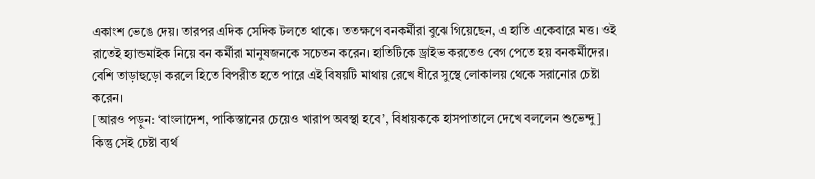একাংশ ভেঙে দেয়। তারপর এদিক সেদিক টলতে থাকে। ততক্ষণে বনকর্মীরা বুঝে গিয়েছেন, এ হাতি একেবারে মত্ত। ওই রাতেই হ্যান্ডমাইক নিয়ে বন কর্মীরা মানুষজনকে সচেতন করেন। হাতিটিকে ড্রাইভ করতেও বেগ পেতে হয় বনকর্মীদের। বেশি তাড়াহুড়ো করলে হিতে বিপরীত হতে পারে এই বিষয়টি মাথায় রেখে ধীরে সুস্থে লোকালয় থেকে সরানোর চেষ্টা করেন।
[আরও পড়ুন: ‘বাংলাদেশ, পাকিস্তানের চেয়েও খারাপ অবস্থা হবে’, বিধায়ককে হাসপাতালে দেখে বললেন শুভেন্দু]
কিন্তু সেই চেষ্টা ব্যর্থ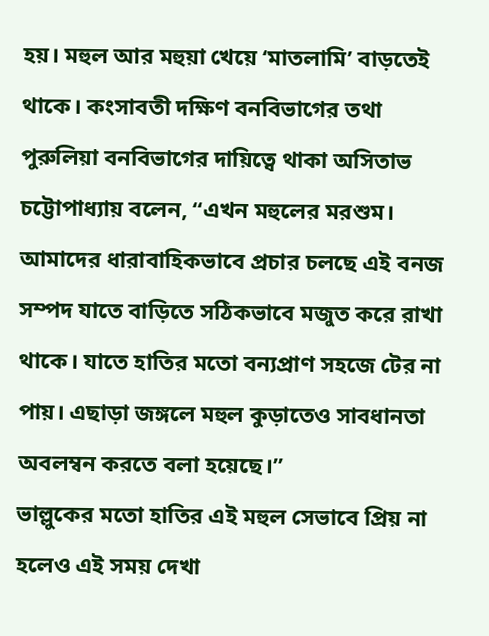হয়। মহুল আর মহুয়া খেয়ে ‘মাতলামি’ বাড়তেই থাকে। কংসাবতী দক্ষিণ বনবিভাগের তথা পুরুলিয়া বনবিভাগের দায়িত্বে থাকা অসিতাভ চট্টোপাধ্যায় বলেন, “এখন মহুলের মরশুম। আমাদের ধারাবাহিকভাবে প্রচার চলছে এই বনজ সম্পদ যাতে বাড়িতে সঠিকভাবে মজুত করে রাখা থাকে। যাতে হাতির মতো বন্যপ্রাণ সহজে টের না পায়। এছাড়া জঙ্গলে মহুল কুড়াতেও সাবধানতা অবলম্বন করতে বলা হয়েছে।”
ভাল্লুকের মতো হাতির এই মহুল সেভাবে প্রিয় না হলেও এই সময় দেখা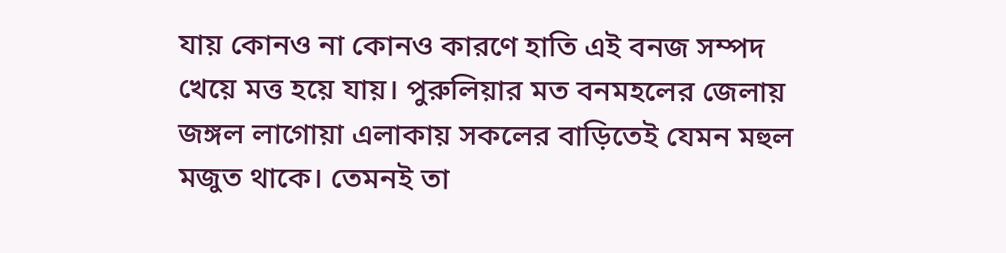যায় কোনও না কোনও কারণে হাতি এই বনজ সম্পদ খেয়ে মত্ত হয়ে যায়। পুরুলিয়ার মত বনমহলের জেলায় জঙ্গল লাগোয়া এলাকায় সকলের বাড়িতেই যেমন মহুল মজুত থাকে। তেমনই তা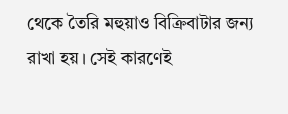থেকে তৈরি মহুয়াও বিক্রিবাটার জন্য রাখা হয়। সেই কারণেই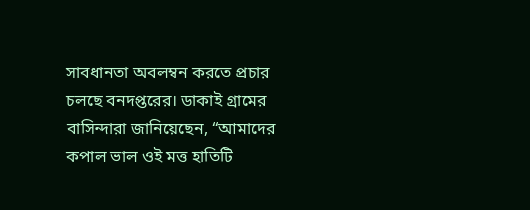সাবধানতা অবলম্বন করতে প্রচার চলছে বনদপ্তরের। ডাকাই গ্রামের বাসিন্দারা জানিয়েছেন, “আমাদের কপাল ভাল ওই মত্ত হাতিটি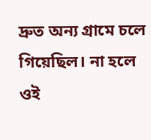দ্রুত অন্য গ্রামে চলে গিয়েছিল। না হলে ওই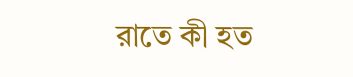রাতে কী হত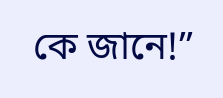কে জানে!”